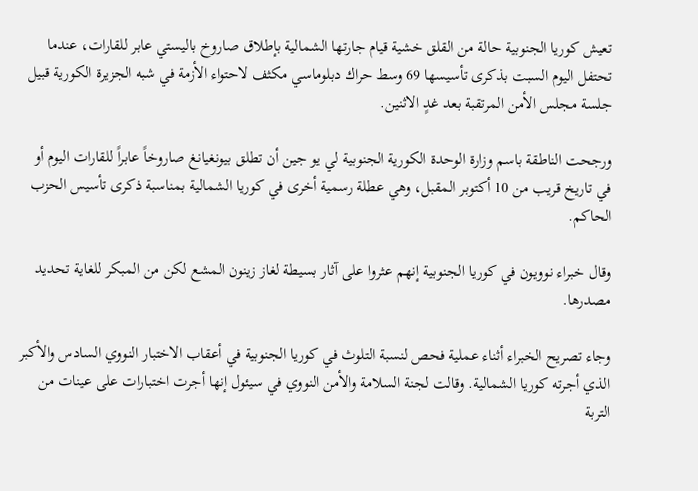تعيش كوريا الجنوبية حالة من القلق خشية قيام جارتها الشمالية بإطلاق صاروخ باليستي عابر للقارات، عندما تحتفل اليوم السبت بذكرى تأسيسها 69 وسط حراك دبلوماسي مكثف لاحتواء الأزمة في شبه الجزيرة الكورية قبيل جلسة مجلس الأمن المرتقبة بعد غدٍ الاثنين.

ورجحت الناطقة باسم وزارة الوحدة الكورية الجنوبية لي يو جين أن تطلق بيونغيانغ صاروخاً عابراً للقارات اليوم أو في تاريخ قريب من 10 أكتوبر المقبل، وهي عطلة رسمية أخرى في كوريا الشمالية بمناسبة ذكرى تأسيس الحزب الحاكم.

وقال خبراء نوويون في كوريا الجنوبية إنهم عثروا على آثار بسيطة لغاز زينون المشع لكن من المبكر للغاية تحديد مصدرها.

وجاء تصريح الخبراء أثناء عملية فحص لنسبة التلوث في كوريا الجنوبية في أعقاب الاختبار النووي السادس والأكبر الذي أجرته كوريا الشمالية. وقالت لجنة السلامة والأمن النووي في سيئول إنها أجرت اختبارات على عينات من التربة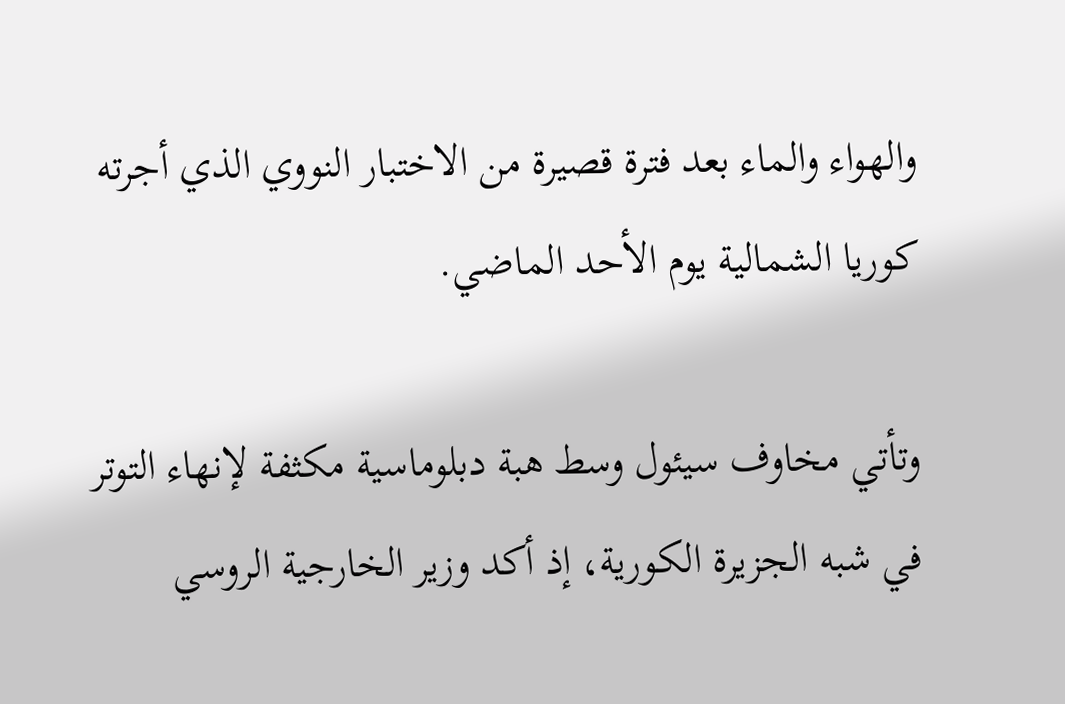والهواء والماء بعد فترة قصيرة من الاختبار النووي الذي أجرته كوريا الشمالية يوم الأحد الماضي.

وتأتي مخاوف سيئول وسط هبة دبلوماسية مكثفة لإنهاء التوتر في شبه الجزيرة الكورية، إذ أكد وزير الخارجية الروسي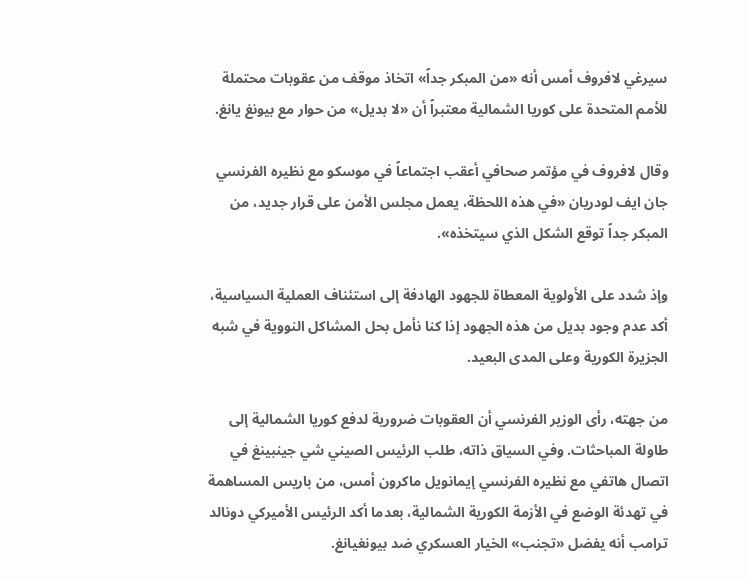سيرغي لافروف أمس أنه «من المبكر جداً» اتخاذ موقف من عقوبات محتملة للأمم المتحدة على كوريا الشمالية معتبراً أن «لا بديل» من حوار مع بيونغ يانغ.

وقال لافروف في مؤتمر صحافي أعقب اجتماعاً في موسكو مع نظيره الفرنسي جان ايف لودريان «في هذه اللحظة، يعمل مجلس الأمن على قرار جديد، من المبكر جداً توقع الشكل الذي سيتخذه».

وإذ شدد على الأولوية المعطاة للجهود الهادفة إلى استئناف العملية السياسية، أكد عدم وجود بديل من هذه الجهود إذا كنا نأمل بحل المشاكل النووية في شبه الجزيرة الكورية وعلى المدى البعيد.

من جهته، رأى الوزير الفرنسي أن العقوبات ضرورية لدفع كوريا الشمالية إلى طاولة المباحثات. وفي السياق ذاته، طلب الرئيس الصيني شي جينبينغ في اتصال هاتفي مع نظيره الفرنسي إيمانويل ماكرون أمس، من باريس المساهمة في تهدئة الوضع في الأزمة الكورية الشمالية، بعدما أكد الرئيس الأميركي دونالد ترامب أنه يفضل «تجنب» الخيار العسكري ضد بيونغيانغ.